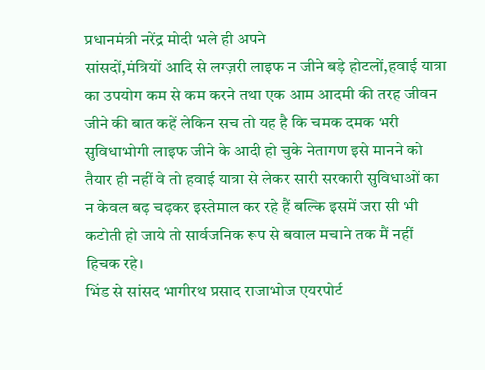प्रधानमंत्री नरेंद्र मोदी भले ही अपने
सांसदों,मंत्रियों आदि से लग्ज़री लाइफ न जीने बड़े होटलों,हवाई यात्रा का उपयोग कम से कम करने तथा एक आम आदमी की तरह जीवन जीने की बात कहें लेकिन सच तो यह है कि चमक दमक भरी सुविधाभोगी लाइफ जीने के आदी हो चुके नेतागण इसे मानने को तैयार ही नहीं वे तो हवाई यात्रा से लेकर सारी सरकारी सुविधाओं का न केवल बढ़ चढ़कर इस्तेमाल कर रहे हैं बल्कि इसमें जरा सी भी कटोती हो जाये तो सार्वजनिक रूप से बवाल मचाने तक मैं नहीं हिचक रहे।
भिंड से सांसद भागीरथ प्रसाद राजाभोज एयरपोर्ट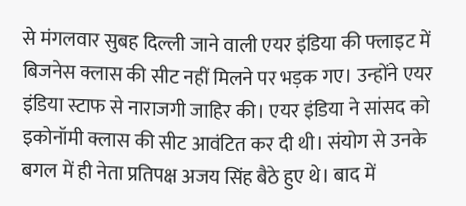से मंगलवार सुबह दिल्ली जाने वाली एयर इंडिया की फ्लाइट में बिजनेस क्लास की सीट नहीं मिलने पर भड़क गए। उन्होंने एयर इंडिया स्टाफ से नाराजगी जाहिर की। एयर इंडिया ने सांसद को इकोनॉमी क्लास की सीट आवंटित कर दी थी। संयोग से उनके बगल में ही नेता प्रतिपक्ष अजय सिंह बैठे हुए थे। बाद में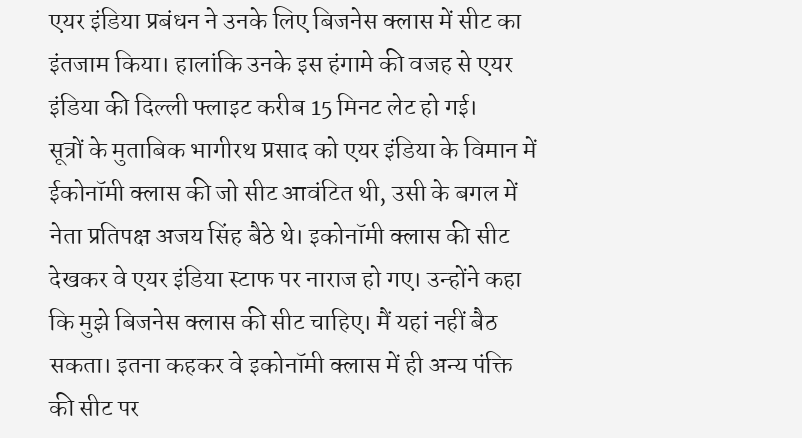एयर इंडिया प्रबंधन ने उनके लिए बिजनेस क्लास में सीट का इंतजाम किया। हालांकि उनके इस हंगामे की वजह से एयर इंडिया की दिल्ली फ्लाइट करीब 15 मिनट लेट हो गई।
सूत्रों के मुताबिक भागीरथ प्रसाद को एयर इंडिया के विमान में ईकोनॉमी क्लास की जो सीट आवंटित थी, उसी के बगल में नेता प्रतिपक्ष अजय सिंह बैठे थे। इकोनॉमी क्लास की सीट देखकर वे एयर इंडिया स्टाफ पर नाराज हो गए। उन्होंने कहा कि मुझे बिजनेस क्लास की सीट चाहिए। मैं यहां नहीं बैठ सकता। इतना कहकर वे इकोनॉमी क्लास में ही अन्य पंक्ति की सीट पर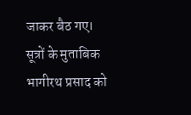जाकर बैठ गए।
सूत्रों के मुताबिक भागीरथ प्रसाद को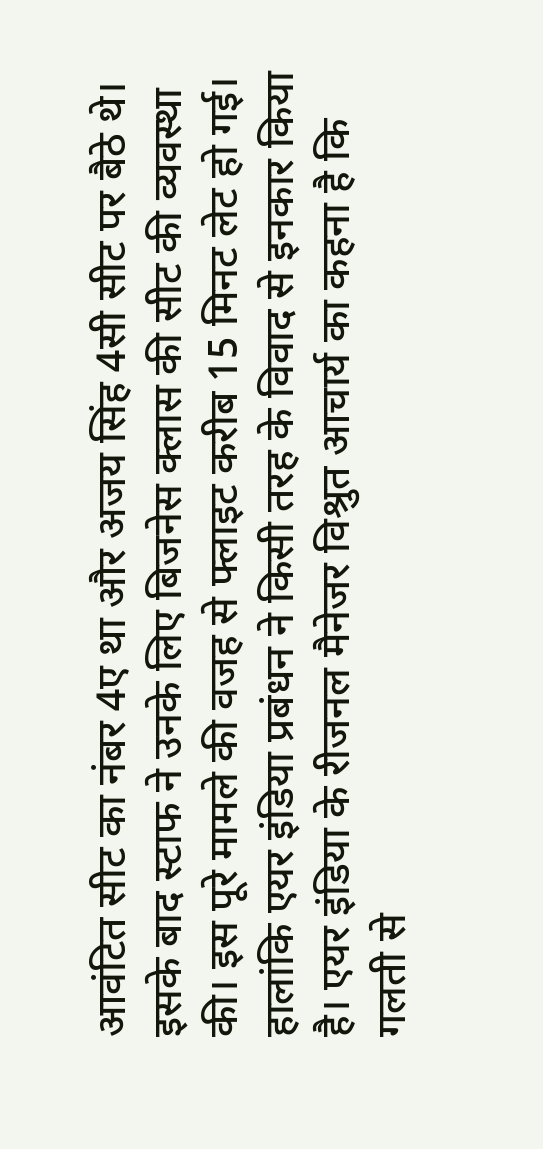आवंटित सीट का नंबर 4ए था और अजय सिंह 4सी सीट पर बैठे थे। इसके बाद स्टाफ ने उनके लिए बिजनेस क्लास की सीट की व्यवस्था की। इस पूरे मामले की वजह से फ्लाइट करीब 15 मिनट लेट हो गई।
हालांकि एयर इंडिया प्रबंधन ने किसी तरह के विवाद से इनकार किया है। एयर इंडिया के रीजनल मैनेजर विश्रुत आचार्य का कहना है कि गलती से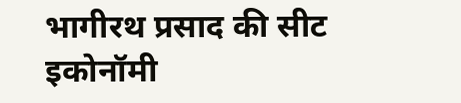भागीरथ प्रसाद की सीट इकोनॉमी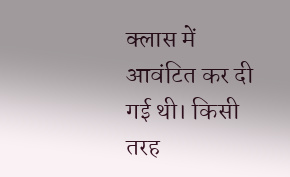क्लास में आवंटित कर दी गई थी। किसी तरह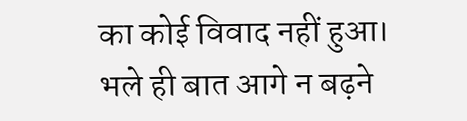का कोई विवाद नहीं हुआ।
भले ही बात आगे न बढ़ने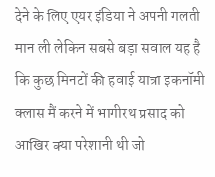देने के लिए एयर इंडिया ने अपनी गलती मान ली लेकिन सबसे बड़ा सवाल यह है कि कुछ मिनटों की हवाई यात्रा इकनॉमी क्लास मैं करने में भागीरथ प्रसाद को आखिर क्या परेशानी थी जो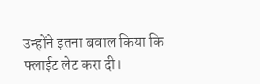उन्होंने इतना बवाल किया कि फ्लाईट लेट करा दी।